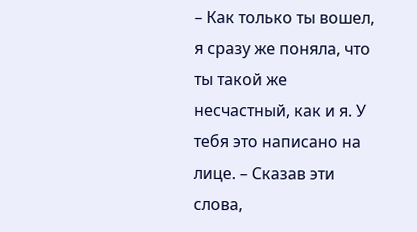– Как только ты вошел, я сразу же поняла, что ты такой же несчастный, как и я. У тебя это написано на лице. – Сказав эти слова,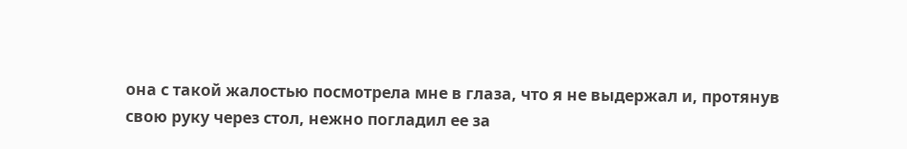она с такой жалостью посмотрела мне в глаза, что я не выдержал и, протянув свою руку через стол, нежно погладил ее за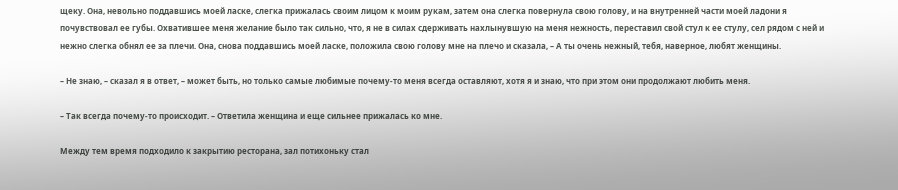щеку. Она, невольно поддавшись моей ласке, слегка прижалась своим лицом к моим рукам, затем она слегка повернула свою голову, и на внутренней части моей ладони я почувствовал ее губы. Охватившее меня желание было так сильно, что, я не в силах сдерживать нахлынувшую на меня нежность, переставил свой стул к ее стулу, сел рядом с ней и нежно слегка обнял ее за плечи. Она, снова поддавшись моей ласке, положила свою голову мне на плечо и сказала, – А ты очень нежный, тебя, наверное, любят женщины.

– Не знаю, – сказал я в ответ, – может быть, но только самые любимые почему-то меня всегда оставляют, хотя я и знаю, что при этом они продолжают любить меня.

– Так всегда почему-то происходит. – Ответила женщина и еще сильнее прижалась ко мне.

Между тем время подходило к закрытию ресторана, зал потихоньку стал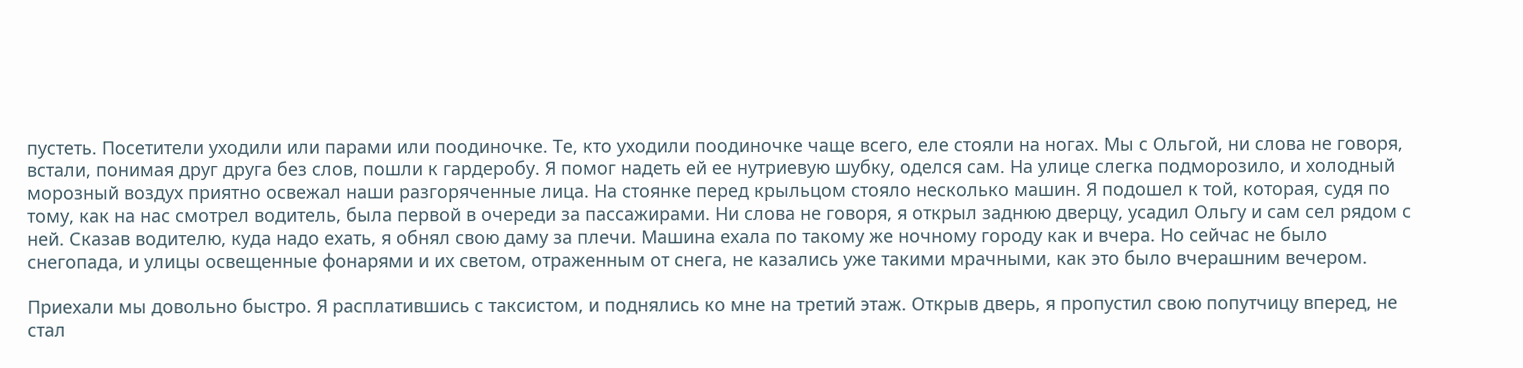пустеть. Посетители уходили или парами или поодиночке. Те, кто уходили поодиночке чаще всего, еле стояли на ногах. Мы с Ольгой, ни слова не говоря, встали, понимая друг друга без слов, пошли к гардеробу. Я помог надеть ей ее нутриевую шубку, оделся сам. На улице слегка подморозило, и холодный морозный воздух приятно освежал наши разгоряченные лица. На стоянке перед крыльцом стояло несколько машин. Я подошел к той, которая, судя по тому, как на нас смотрел водитель, была первой в очереди за пассажирами. Ни слова не говоря, я открыл заднюю дверцу, усадил Ольгу и сам сел рядом с ней. Сказав водителю, куда надо ехать, я обнял свою даму за плечи. Машина ехала по такому же ночному городу как и вчера. Но сейчас не было снегопада, и улицы освещенные фонарями и их светом, отраженным от снега, не казались уже такими мрачными, как это было вчерашним вечером.

Приехали мы довольно быстро. Я расплатившись с таксистом, и поднялись ко мне на третий этаж. Открыв дверь, я пропустил свою попутчицу вперед, не стал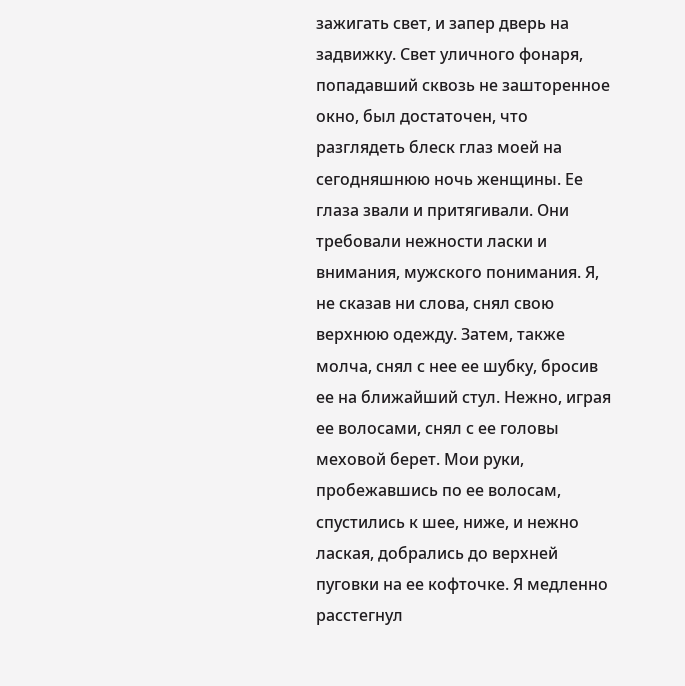зажигать свет, и запер дверь на задвижку. Свет уличного фонаря, попадавший сквозь не зашторенное окно, был достаточен, что разглядеть блеск глаз моей на сегодняшнюю ночь женщины. Ее глаза звали и притягивали. Они требовали нежности ласки и внимания, мужского понимания. Я, не сказав ни слова, снял свою верхнюю одежду. Затем, также молча, снял с нее ее шубку, бросив ее на ближайший стул. Нежно, играя ее волосами, снял с ее головы меховой берет. Мои руки, пробежавшись по ее волосам, спустились к шее, ниже, и нежно лаская, добрались до верхней пуговки на ее кофточке. Я медленно расстегнул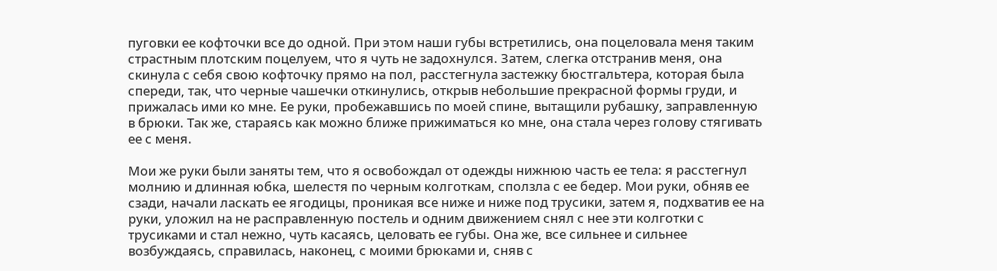пуговки ее кофточки все до одной. При этом наши губы встретились, она поцеловала меня таким страстным плотским поцелуем, что я чуть не задохнулся. Затем, слегка отстранив меня, она скинула с себя свою кофточку прямо на пол, расстегнула застежку бюстгальтера, которая была спереди, так, что черные чашечки откинулись, открыв небольшие прекрасной формы груди, и прижалась ими ко мне. Ее руки, пробежавшись по моей спине, вытащили рубашку, заправленную в брюки. Так же, стараясь как можно ближе прижиматься ко мне, она стала через голову стягивать ее с меня.

Мои же руки были заняты тем, что я освобождал от одежды нижнюю часть ее тела: я расстегнул молнию и длинная юбка, шелестя по черным колготкам, сползла с ее бедер. Мои руки, обняв ее сзади, начали ласкать ее ягодицы, проникая все ниже и ниже под трусики, затем я, подхватив ее на руки, уложил на не расправленную постель и одним движением снял с нее эти колготки с трусиками и стал нежно, чуть касаясь, целовать ее губы. Она же, все сильнее и сильнее возбуждаясь, справилась, наконец, с моими брюками и, сняв с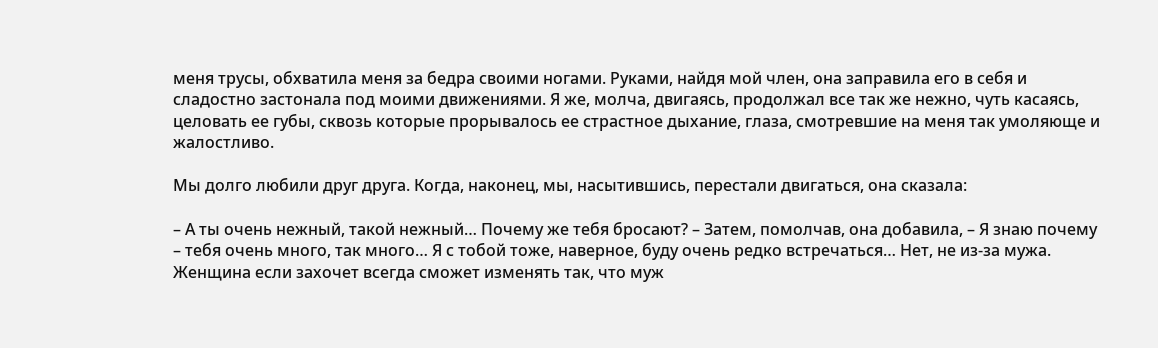меня трусы, обхватила меня за бедра своими ногами. Руками, найдя мой член, она заправила его в себя и сладостно застонала под моими движениями. Я же, молча, двигаясь, продолжал все так же нежно, чуть касаясь, целовать ее губы, сквозь которые прорывалось ее страстное дыхание, глаза, смотревшие на меня так умоляюще и жалостливо.

Мы долго любили друг друга. Когда, наконец, мы, насытившись, перестали двигаться, она сказала:

– А ты очень нежный, такой нежный… Почему же тебя бросают? – Затем, помолчав, она добавила, – Я знаю почему – тебя очень много, так много… Я с тобой тоже, наверное, буду очень редко встречаться… Нет, не из-за мужа. Женщина если захочет всегда сможет изменять так, что муж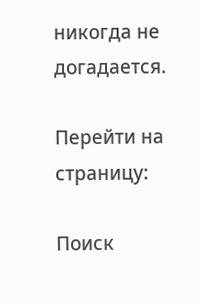никогда не догадается.

Перейти на страницу:

Поиск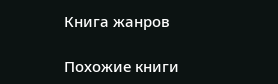Книга жанров

Похожие книги